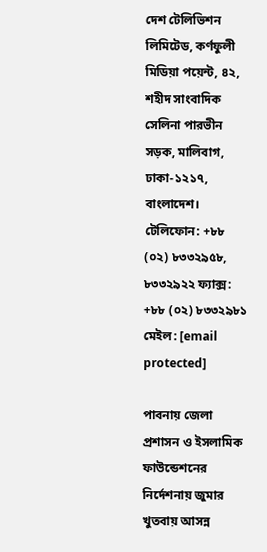দেশ টেলিভিশন লিমিটেড, কর্ণফুলী মিডিয়া পয়েন্ট, ৪২, শহীদ সাংবাদিক সেলিনা পারভীন সড়ক, মালিবাগ, ঢাকা-১২১৭, বাংলাদেশ।
টেলিফোন: +৮৮ (০২) ৮৩৩২৯৫৮, ৮৩৩২৯২২ ফ্যাক্স: +৮৮ (০২) ৮৩৩২৯৮১ মেইল: [email protected]

পাবনায় জেলা প্রশাসন ও ইসলামিক ফাউন্ডেশনের নির্দেশনায় জুমার খুতবায় আসন্ন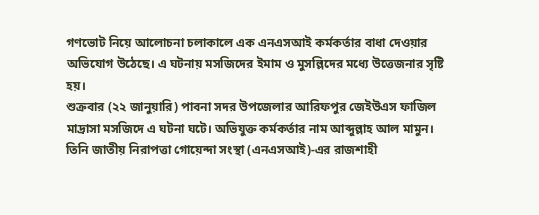গণভোট নিয়ে আলোচনা চলাকালে এক এনএসআই কর্মকর্তার বাধা দেওয়ার অভিযোগ উঠেছে। এ ঘটনায় মসজিদের ইমাম ও মুসল্লিদের মধ্যে উত্তেজনার সৃষ্টি হয়।
শুক্রবার (২২ জানুয়ারি) পাবনা সদর উপজেলার আরিফপুর জেইউএস ফাজিল মাদ্রাসা মসজিদে এ ঘটনা ঘটে। অভিযুক্ত কর্মকর্তার নাম আব্দুল্লাহ আল মামুন।
তিনি জাতীয় নিরাপত্তা গোয়েন্দা সংস্থা (এনএসআই)-এর রাজশাহী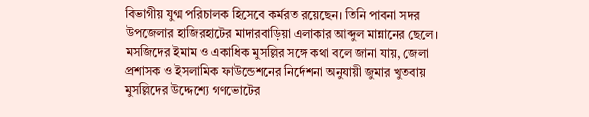বিভাগীয় যুগ্ম পরিচালক হিসেবে কর্মরত রয়েছেন। তিনি পাবনা সদর উপজেলার হাজিরহাটের মাদারবাড়িয়া এলাকার আব্দুল মান্নানের ছেলে।
মসজিদের ইমাম ও একাধিক মুসল্লির সঙ্গে কথা বলে জানা যায়, জেলা প্রশাসক ও ইসলামিক ফাউন্ডেশনের নির্দেশনা অনুযায়ী জুমার খুতবায় মুসল্লিদের উদ্দেশ্যে গণভোটের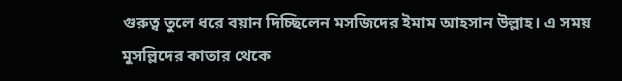গুরুত্ব তুলে ধরে বয়ান দিচ্ছিলেন মসজিদের ইমাম আহসান উল্লাহ। এ সময় মুসল্লিদের কাতার থেকে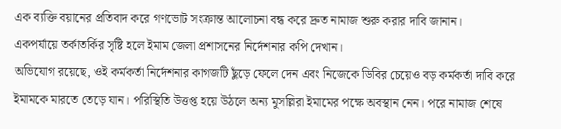এক ব্যক্তি বয়ানের প্রতিবাদ করে গণভোট সংক্রান্ত আলোচনা বন্ধ করে দ্রুত নামাজ শুরু করার দাবি জানান।
একপর্যায়ে তর্কাতর্কির সৃষ্টি হলে ইমাম জেলা প্রশাসনের নির্দেশনার কপি দেখান।
অভিযোগ রয়েছে, ওই কর্মকর্তা নির্দেশনার কাগজটি ছুঁড়ে ফেলে দেন এবং নিজেকে ডিবির চেয়েও বড় কর্মকর্তা দাবি করে ইমামকে মারতে তেড়ে যান। পরিস্থিতি উত্তপ্ত হয়ে উঠলে অন্য মুসল্লিরা ইমামের পক্ষে অবস্থান নেন। পরে নামাজ শেষে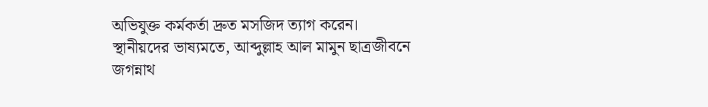অভিযুক্ত কর্মকর্তা দ্রুত মসজিদ ত্যাগ করেন।
স্থানীয়দের ভাষ্যমতে, আব্দুল্লাহ আল মামুন ছাত্রজীবনে জগন্নাথ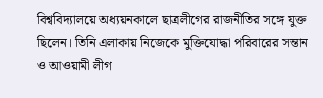বিশ্ববিদ্যালয়ে অধ্যয়নকালে ছাত্রলীগের রাজনীতির সঙ্গে যুক্ত ছিলেন। তিনি এলাকায় নিজেকে মুক্তিযোদ্ধা পরিবারের সন্তান ও আওয়ামী লীগ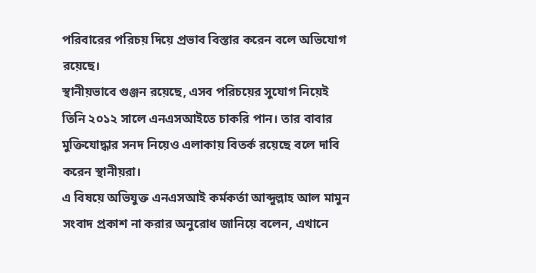পরিবারের পরিচয় দিয়ে প্রভাব বিস্তার করেন বলে অভিযোগ রয়েছে।
স্থানীয়ভাবে গুঞ্জন রয়েছে, এসব পরিচয়ের সুযোগ নিয়েই তিনি ২০১২ সালে এনএসআইতে চাকরি পান। তার বাবার মুক্তিযোদ্ধার সনদ নিয়েও এলাকায় বিতর্ক রয়েছে বলে দাবি করেন স্থানীয়রা।
এ বিষয়ে অভিযুক্ত এনএসআই কর্মকর্তা আব্দুল্লাহ আল মামুন সংবাদ প্রকাশ না করার অনুরোধ জানিয়ে বলেন, এখানে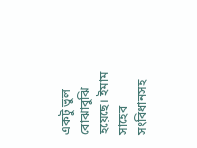একটু ভুল বোঝাবুঝি হয়েছে। ইমাম সাহেব সংবিধানসহ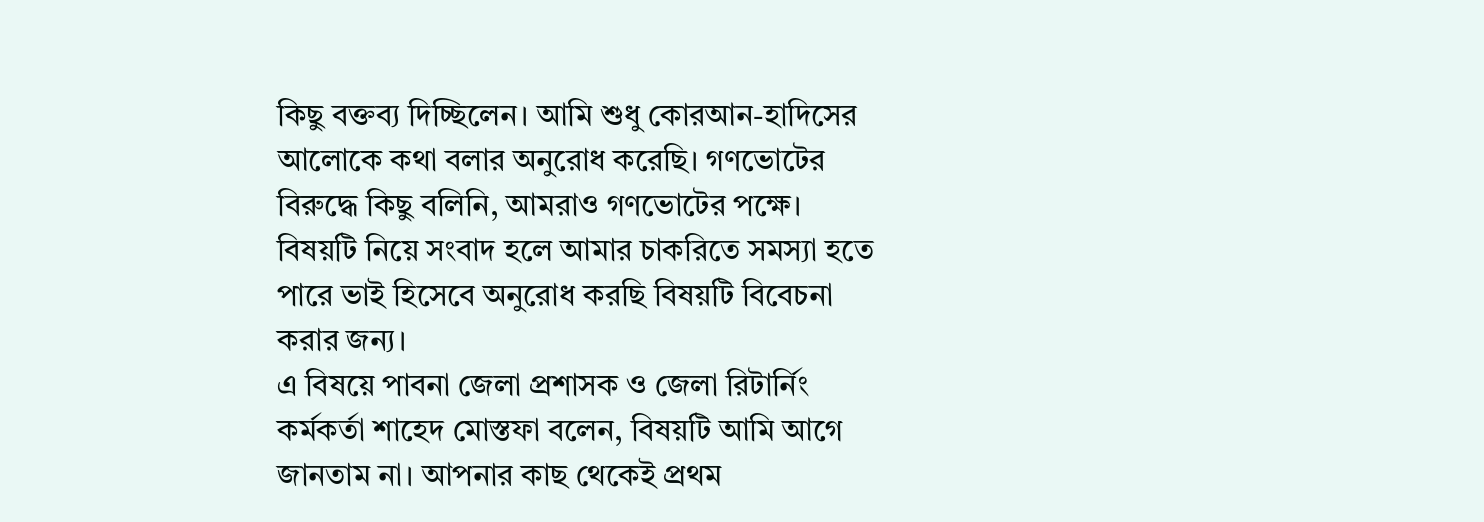কিছু বক্তব্য দিচ্ছিলেন। আমি শুধু কোরআন-হাদিসের আলোকে কথা বলার অনুরোধ করেছি। গণভোটের বিরুদ্ধে কিছু বলিনি, আমরাও গণভোটের পক্ষে। বিষয়টি নিয়ে সংবাদ হলে আমার চাকরিতে সমস্যা হতে পারে ভাই হিসেবে অনুরোধ করছি বিষয়টি বিবেচনা করার জন্য।
এ বিষয়ে পাবনা জেলা প্রশাসক ও জেলা রিটার্নিং কর্মকর্তা শাহেদ মোস্তফা বলেন, বিষয়টি আমি আগে জানতাম না। আপনার কাছ থেকেই প্রথম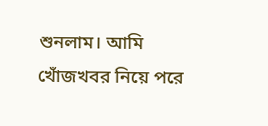শুনলাম। আমি খোঁজখবর নিয়ে পরে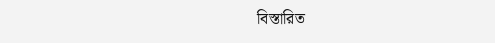বিস্তারিত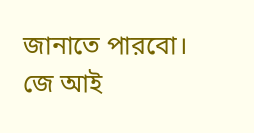জানাতে পারবো।
জে আই